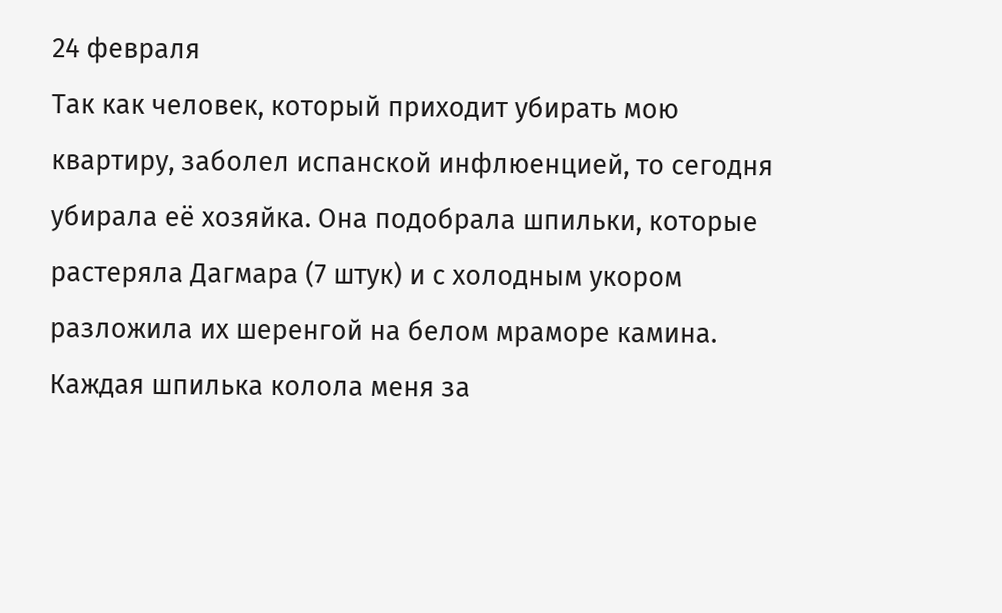24 февраля
Так как человек, который приходит убирать мою квартиру, заболел испанской инфлюенцией, то сегодня убирала её хозяйка. Она подобрала шпильки, которые растеряла Дагмара (7 штук) и с холодным укором разложила их шеренгой на белом мраморе камина. Каждая шпилька колола меня за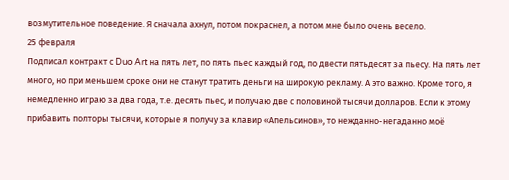возмутительное поведение. Я сначала ахнул, потом покраснел, а потом мне было очень весело.
25 февраля
Подписал контракт с Duo Art на пять лет, по пять пьес каждый год, по двести пятьдесят за пьесу. На пять лет много, но при меньшем сроке они не станут тратить деньги на широкую рекламу. А это важно. Кроме того, я немедленно играю за два года, т.е. десять пьес, и получаю две с половиной тысячи долларов. Если к этому прибавить полторы тысячи, которые я получу за клавир «Апельсинов», то нежданно-негаданно моё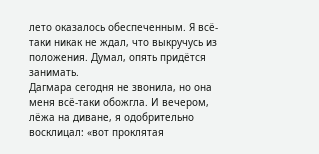лето оказалось обеспеченным. Я всё-таки никак не ждал, что выкручусь из положения. Думал, опять придётся занимать.
Дагмара сегодня не звонила, но она меня всё-таки обожгла. И вечером, лёжа на диване, я одобрительно восклицал: «вот проклятая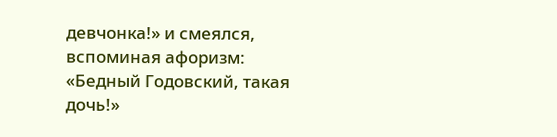девчонка!» и смеялся, вспоминая афоризм: «Бедный Годовский, такая дочь!»